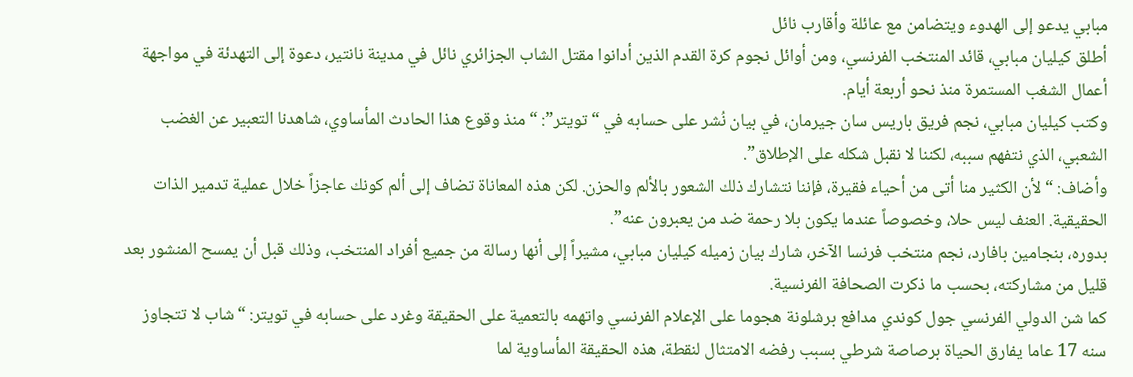مبابي يدعو إلى الهدوء ويتضامن مع عائلة وأقارب نائل
أطلق كيليان مبابي، قائد المنتخب الفرنسي، ومن أوائل نجوم كرة القدم الذين أدانوا مقتل الشاب الجزائري نائل في مدينة نانتير، دعوة إلى التهدئة في مواجهة أعمال الشغب المستمرة منذ نحو أربعة أيام.
وكتب كيليان مبابي، نجم فريق باريس سان جيرمان، في بيان نُشر على حسابه في “تويتر”: “منذ وقوع هذا الحادث المأساوي، شاهدنا التعبير عن الغضب الشعبي، الذي نتفهم سببه، لكننا لا نقبل شكله على الإطلاق”.
وأضاف: “لأن الكثير منا أتى من أحياء فقيرة، فإننا نتشارك ذلك الشعور بالألم والحزن. لكن هذه المعاناة تضاف إلى ألم كونك عاجزاً خلال عملية تدمير الذات الحقيقية. العنف ليس حلا، وخصوصاً عندما يكون بلا رحمة ضد من يعبرون عنه”.
بدوره، بنجامين بافارد، نجم منتخب فرنسا الآخر، شارك بيان زميله كيليان مبابي، مشيراً إلى أنها رسالة من جميع أفراد المنتخب، وذلك قبل أن يمسح المنشور بعد قليل من مشاركته، بحسب ما ذكرت الصحافة الفرنسية.
كما شن الدولي الفرنسي جول كوندي مدافع برشلونة هجوما على الإعلام الفرنسي واتهمه بالتعمية على الحقيقة وغرد على حسابه في تويتر: “شاب لا تتجاوز سنه 17 عاما يفارق الحياة برصاصة شرطي بسبب رفضه الامتثال لنقطة، هذه الحقيقة المأساوية لما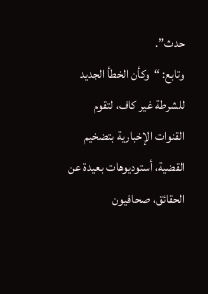حدث”.
وتابع: “وكأن الخطأ الجديد للشرطة غير كاف، لتقوم القنوات الإخبارية بتضخيم القضية، أستوديوهات بعيدة عن الحقائق، صحافيون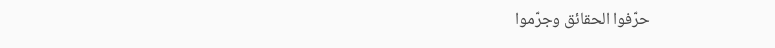حرّفوا الحقائق وجرّموا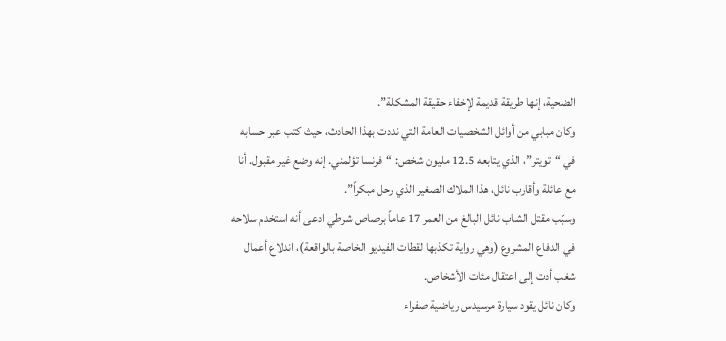الضحية، إنها طريقة قديمة لإخفاء حقيقة المشكلة”.
وكان مبابي من أوائل الشخصيات العامة التي نددت بهذا الحادث، حيث كتب عبر حسابه في “تويتر”، الذي يتابعه 12.5 مليون شخص: “فرنسا تؤلمني. إنه وضع غير مقبول. أنا مع عائلة وأقارب نائل، هذا الملاك الصغير الذي رحل مبكراً”.
وسبّب مقتل الشاب نائل البالغ من العمر 17 عاماً برصاص شرطي ادعى أنه استخدم سلاحه في الدفاع المشروع (وهي رواية تكذبها لقطات الفيديو الخاصة بالواقعة)، اندلاع أعمال شغب أدت إلى اعتقال مئات الأشخاص.
وكان نائل يقود سيارة مرسيدس رياضية صفراء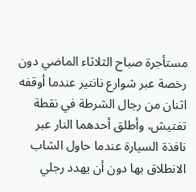مستأجرة صباح الثلاثاء الماضي دون رخصة عبر شوارع نانتير عندما أوقفه اثنان من رجال الشرطة في نقطة تفتيش، وأطلق أحدهما النار عبر نافذة السيارة عندما حاول الشاب الانطلاق بها دون أن يهدد رجلي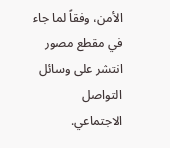الأمن، وفقاً لما جاء في مقطع مصور انتشر على وسائل التواصل الاجتماعي.